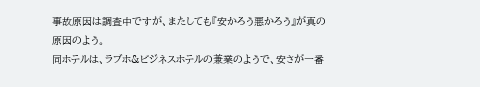事故原因は調査中ですが、またしても『安かろう悪かろう』が真の原因のよう。
同ホテルは、ラブホ&ビジネスホテルの兼業のようで、安さが一番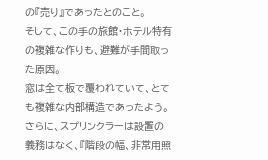の『売り』であったとのこと。
そして、この手の旅館・ホテル特有の複雑な作りも、避難が手間取った原因。
窓は全て板で覆われていて、とても複雑な内部構造であったよう。
さらに、スプリンクラーは設置の義務はなく、『階段の幅、非常用照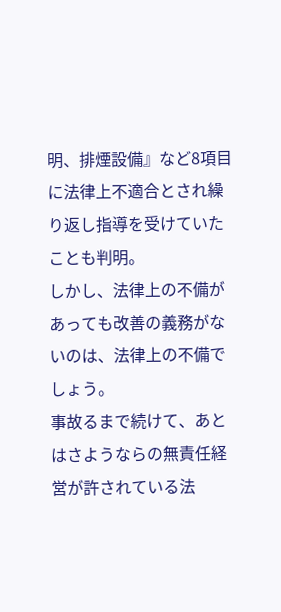明、排煙設備』など8項目に法律上不適合とされ繰り返し指導を受けていたことも判明。
しかし、法律上の不備があっても改善の義務がないのは、法律上の不備でしょう。
事故るまで続けて、あとはさようならの無責任経営が許されている法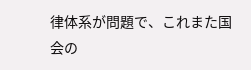律体系が問題で、これまた国会の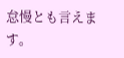怠慢とも言えます。